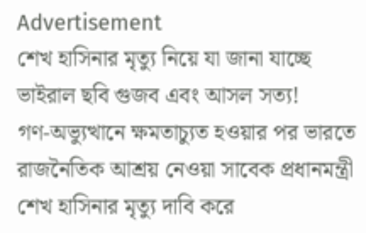Advertisement
শেখ হাসিনার মৃত্যু নিয়ে যা জানা যাচ্ছে ভাইরাল ছবি গুজব এবং আসল সত্য!
গণ-অভ্যুত্থানে ক্ষমতাচ্যুত হওয়ার পর ভারতে রাজনৈতিক আশ্রয় নেওয়া সাবেক প্রধানমন্ত্রী শেখ হাসিনার মৃত্যু দাবি করে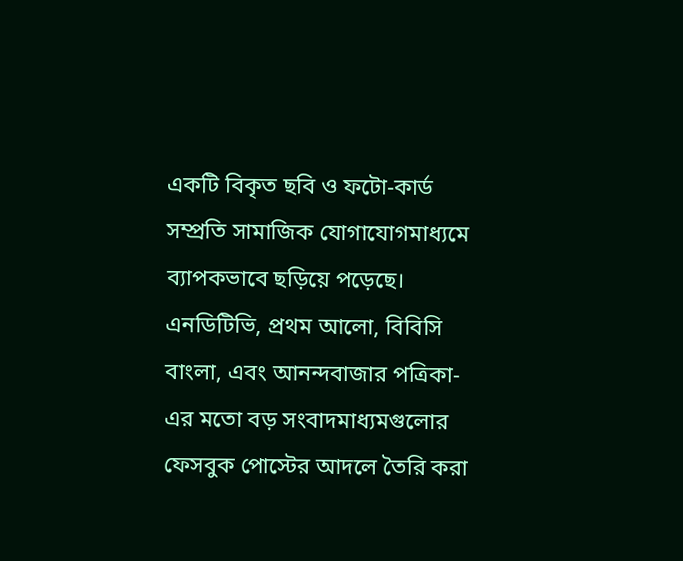একটি বিকৃত ছবি ও ফটো-কার্ড সম্প্রতি সামাজিক যোগাযোগমাধ্যমে ব্যাপকভাবে ছড়িয়ে পড়েছে। এনডিটিভি, প্রথম আলো, বিবিসি বাংলা, এবং আনন্দবাজার পত্রিকা-এর মতো বড় সংবাদমাধ্যমগুলোর ফেসবুক পোস্টের আদলে তৈরি করা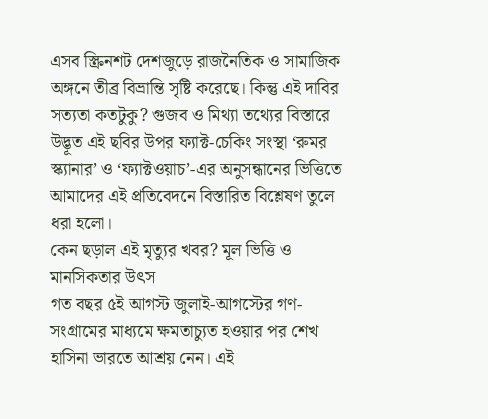এসব স্ক্রিনশট দেশজুড়ে রাজনৈতিক ও সামাজিক অঙ্গনে তীব্র বিভ্রান্তি সৃষ্টি করেছে। কিন্তু এই দাবির সত্যতা কতটুকু? গুজব ও মিথ্যা তথ্যের বিস্তারে উদ্ভূত এই ছবির উপর ফ্যাক্ট-চেকিং সংস্থা ‘রুমর স্ক্যানার’ ও ‘ফ্যাক্টওয়াচ’-এর অনুসন্ধানের ভিত্তিতে আমাদের এই প্রতিবেদনে বিস্তারিত বিশ্লেষণ তুলে ধরা হলো।
কেন ছড়াল এই মৃত্যুর খবর? মূল ভিত্তি ও মানসিকতার উৎস
গত বছর ৫ই আগস্ট জুলাই-আগস্টের গণ-সংগ্রামের মাধ্যমে ক্ষমতাচ্যুত হওয়ার পর শেখ হাসিনা ভারতে আশ্রয় নেন। এই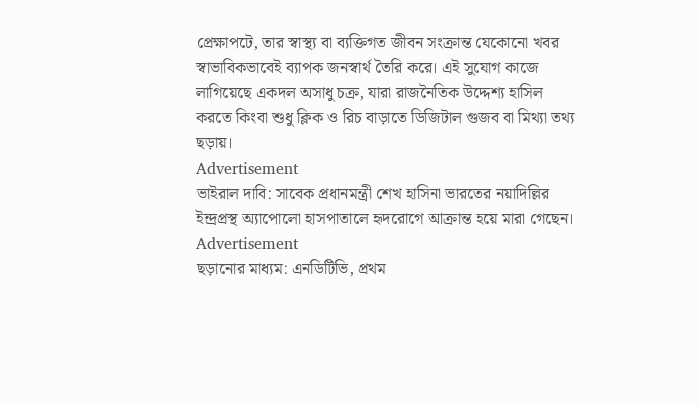প্রেক্ষাপটে, তার স্বাস্থ্য বা ব্যক্তিগত জীবন সংক্রান্ত যেকোনো খবর স্বাভাবিকভাবেই ব্যাপক জনস্বার্থ তৈরি করে। এই সুযোগ কাজে লাগিয়েছে একদল অসাধু চক্র, যারা রাজনৈতিক উদ্দেশ্য হাসিল করতে কিংবা শুধু ক্লিক ও রিচ বাড়াতে ডিজিটাল গুজব বা মিথ্যা তথ্য ছড়ায়।
Advertisement
ভাইরাল দাবি: সাবেক প্রধানমন্ত্রী শেখ হাসিনা ভারতের নয়াদিল্লির ইন্দ্রপ্রস্থ অ্যাপোলো হাসপাতালে হৃদরোগে আক্রান্ত হয়ে মারা গেছেন।
Advertisement
ছড়ানোর মাধ্যম: এনডিটিভি, প্রথম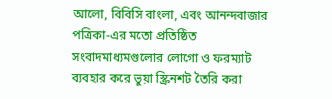আলো, বিবিসি বাংলা, এবং আনন্দবাজার পত্রিকা-এর মতো প্রতিষ্ঠিত সংবাদমাধ্যমগুলোর লোগো ও ফরম্যাট ব্যবহার করে ভুয়া স্ক্রিনশট তৈরি করা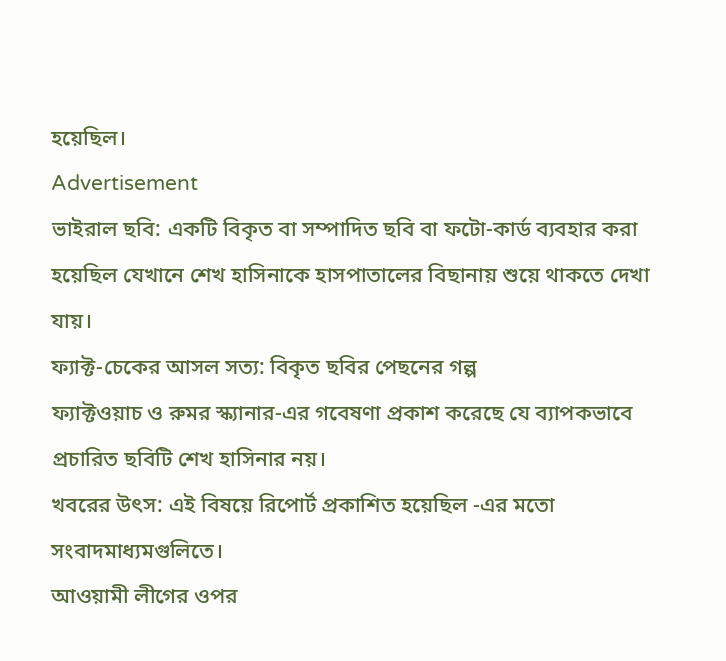হয়েছিল।
Advertisement
ভাইরাল ছবি: একটি বিকৃত বা সম্পাদিত ছবি বা ফটো-কার্ড ব্যবহার করা হয়েছিল যেখানে শেখ হাসিনাকে হাসপাতালের বিছানায় শুয়ে থাকতে দেখা যায়।
ফ্যাক্ট-চেকের আসল সত্য: বিকৃত ছবির পেছনের গল্প
ফ্যাক্টওয়াচ ও রুমর স্ক্যানার-এর গবেষণা প্রকাশ করেছে যে ব্যাপকভাবে প্রচারিত ছবিটি শেখ হাসিনার নয়।
খবরের উৎস: এই বিষয়ে রিপোর্ট প্রকাশিত হয়েছিল -এর মতো সংবাদমাধ্যমগুলিতে।
আওয়ামী লীগের ওপর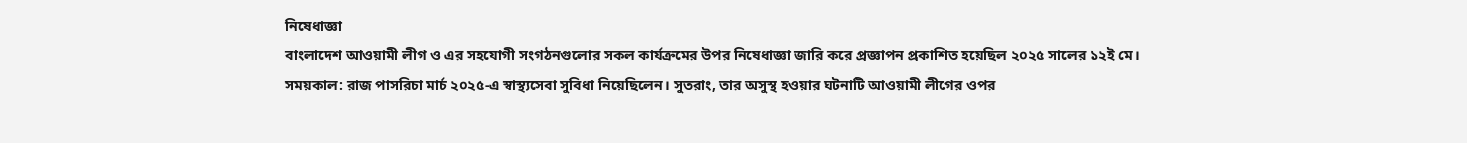নিষেধাজ্ঞা
বাংলাদেশ আওয়ামী লীগ ও এর সহযোগী সংগঠনগুলোর সকল কার্যক্রমের উপর নিষেধাজ্ঞা জারি করে প্রজ্ঞাপন প্রকাশিত হয়েছিল ২০২৫ সালের ১২ই মে।
সময়কাল: রাজ পাসরিচা মার্চ ২০২৫-এ স্বাস্থ্যসেবা সুবিধা নিয়েছিলেন। সুতরাং, তার অসুস্থ হওয়ার ঘটনাটি আওয়ামী লীগের ওপর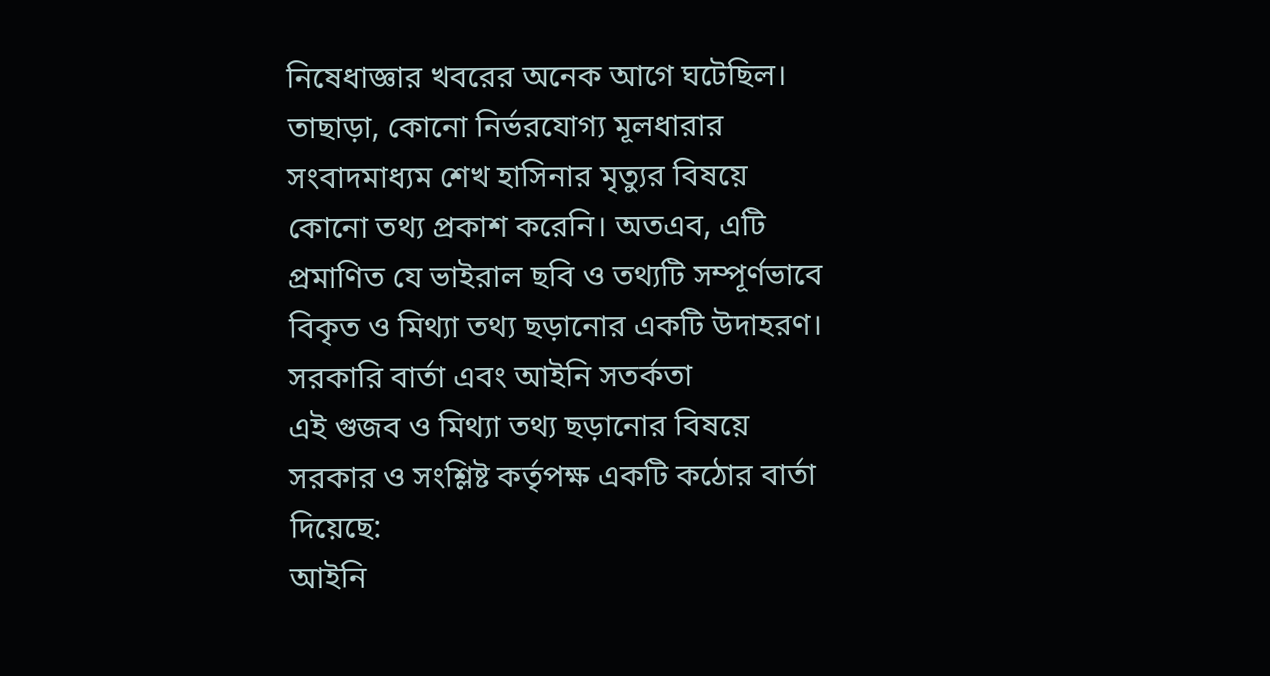নিষেধাজ্ঞার খবরের অনেক আগে ঘটেছিল।
তাছাড়া, কোনো নির্ভরযোগ্য মূলধারার সংবাদমাধ্যম শেখ হাসিনার মৃত্যুর বিষয়ে কোনো তথ্য প্রকাশ করেনি। অতএব, এটি প্রমাণিত যে ভাইরাল ছবি ও তথ্যটি সম্পূর্ণভাবে বিকৃত ও মিথ্যা তথ্য ছড়ানোর একটি উদাহরণ।
সরকারি বার্তা এবং আইনি সতর্কতা
এই গুজব ও মিথ্যা তথ্য ছড়ানোর বিষয়ে সরকার ও সংশ্লিষ্ট কর্তৃপক্ষ একটি কঠোর বার্তা দিয়েছে:
আইনি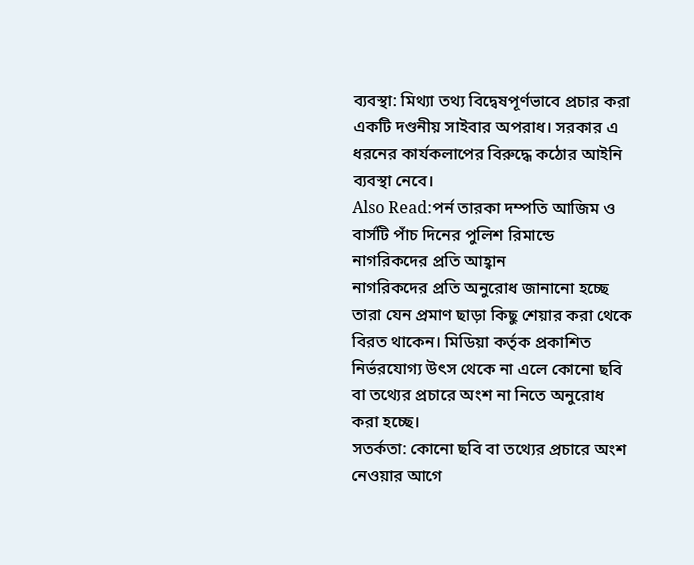ব্যবস্থা: মিথ্যা তথ্য বিদ্বেষপূর্ণভাবে প্রচার করা একটি দণ্ডনীয় সাইবার অপরাধ। সরকার এ ধরনের কার্যকলাপের বিরুদ্ধে কঠোর আইনি ব্যবস্থা নেবে।
Also Read:পর্ন তারকা দম্পতি আজিম ও বার্সটি পাঁচ দিনের পুলিশ রিমান্ডে
নাগরিকদের প্রতি আহ্বান
নাগরিকদের প্রতি অনুরোধ জানানো হচ্ছে তারা যেন প্রমাণ ছাড়া কিছু শেয়ার করা থেকে বিরত থাকেন। মিডিয়া কর্তৃক প্রকাশিত নির্ভরযোগ্য উৎস থেকে না এলে কোনো ছবি বা তথ্যের প্রচারে অংশ না নিতে অনুরোধ করা হচ্ছে।
সতর্কতা: কোনো ছবি বা তথ্যের প্রচারে অংশ নেওয়ার আগে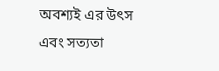অবশ্যই এর উৎস এবং সত্যতা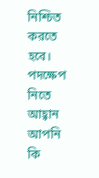নিশ্চিত করতে হবে।
পদক্ষেপ নিতে আহ্বান
আপনি কি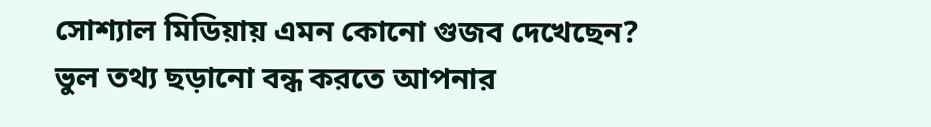সোশ্যাল মিডিয়ায় এমন কোনো গুজব দেখেছেন? ভুল তথ্য ছড়ানো বন্ধ করতে আপনার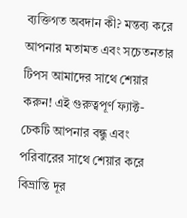ব্যক্তিগত অবদান কী? মন্তব্য করে আপনার মতামত এবং সচেতনতার টিপস আমাদের সাথে শেয়ার করুন! এই গুরুত্বপূর্ণ ফ্যাক্ট-চেকটি আপনার বন্ধু এবং পরিবারের সাথে শেয়ার করে বিভ্রান্তি দূর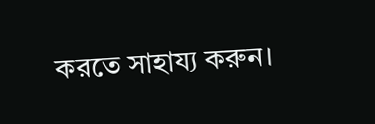করতে সাহায্য করুন।